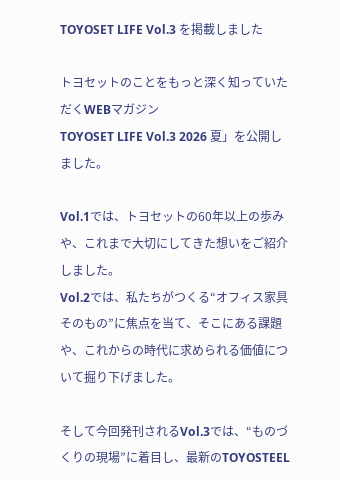TOYOSET LIFE Vol.3 を掲載しました

トヨセットのことをもっと深く知っていただくWEBマガジン
TOYOSET LIFE Vol.3 2026 夏」を公開しました。

Vol.1では、トヨセットの60年以上の歩みや、これまで大切にしてきた想いをご紹介しました。
Vol.2では、私たちがつくる“オフィス家具そのもの”に焦点を当て、そこにある課題や、これからの時代に求められる価値について掘り下げました。

そして今回発刊されるVol.3では、“ものづくりの現場”に着目し、最新のTOYOSTEEL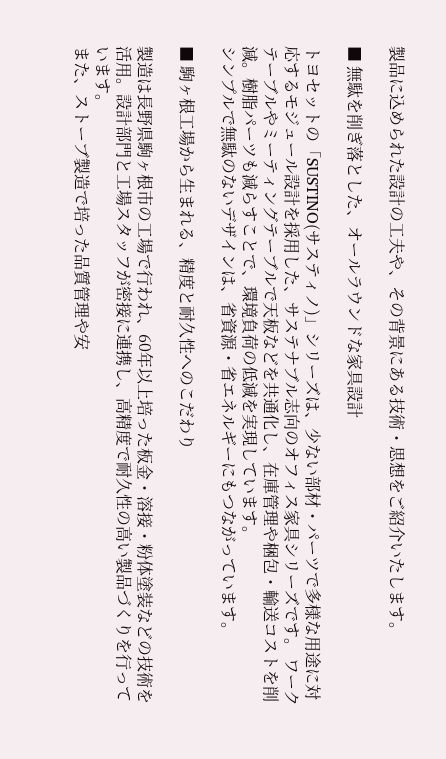製品に込められた設計の工夫や、その背景にある技術・思想をご紹介いたします。

■ 無駄を削ぎ落とした、オールラウンドな家具設計

トヨセットの「SUSTINO(サスティノ)」シリーズは、少ない部材・パーツで多様な用途に対応するモジュール設計を採用した、サステナブル志向のオフィス家具シリーズです。 ワークテーブルやミーティングテーブルで天板などを共通化し、在庫管理や梱包・輸送コストを削減。樹脂パーツも減らすことで、環境負荷の低減を実現しています。
シンプルで無駄のないデザインは、省資源・省エネルギーにもつながっています。

■ 駒ヶ根工場から生まれる、精度と耐久性へのこだわり

製造は長野県駒ヶ根市の工場で行われ、60年以上培った板金・溶接・粉体塗装などの技術を活用。設計部門と工場スタッフが密接に連携し、高精度で耐久性の高い製品づくりを行っています。
また、ストーブ製造で培った品質管理や安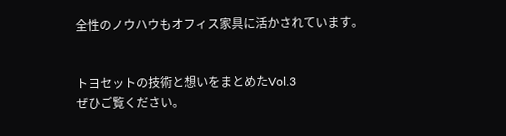全性のノウハウもオフィス家具に活かされています。


トヨセットの技術と想いをまとめたVol.3
ぜひご覧ください。